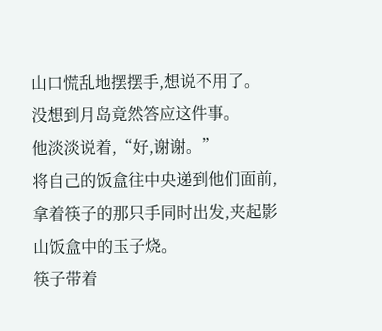山口慌乱地摆摆手,想说不用了。
没想到月岛竟然答应这件事。
他淡淡说着,“好,谢谢。”
将自己的饭盒往中央递到他们面前,拿着筷子的那只手同时出发,夹起影山饭盒中的玉子烧。
筷子带着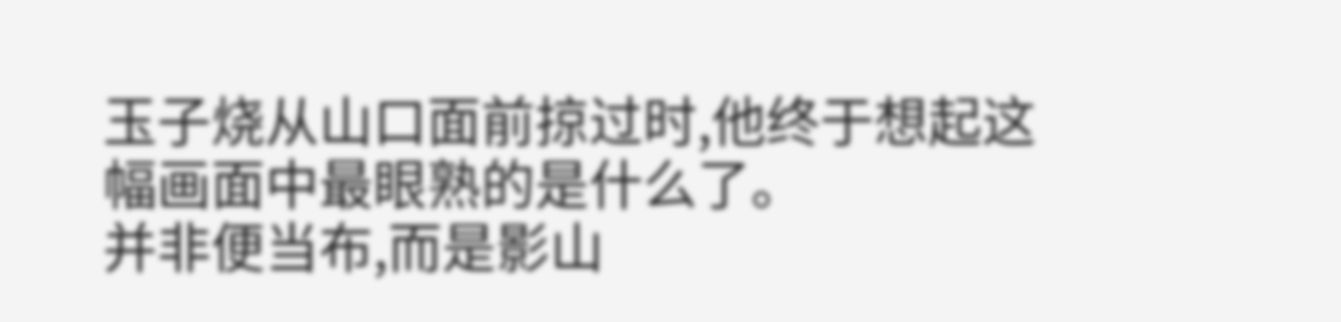玉子烧从山口面前掠过时,他终于想起这幅画面中最眼熟的是什么了。
并非便当布,而是影山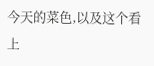今天的菜色,以及这个看上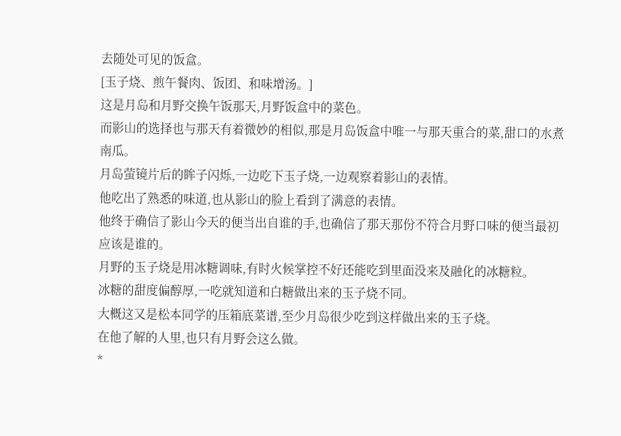去随处可见的饭盒。
[玉子烧、煎午餐肉、饭团、和味增汤。]
这是月岛和月野交换午饭那天,月野饭盒中的菜色。
而影山的选择也与那天有着微妙的相似,那是月岛饭盒中唯一与那天重合的菜,甜口的水煮南瓜。
月岛萤镜片后的眸子闪烁,一边吃下玉子烧,一边观察着影山的表情。
他吃出了熟悉的味道,也从影山的脸上看到了满意的表情。
他终于确信了影山今天的便当出自谁的手,也确信了那天那份不符合月野口味的便当最初应该是谁的。
月野的玉子烧是用冰糖调味,有时火候掌控不好还能吃到里面没来及融化的冰糖粒。
冰糖的甜度偏醇厚,一吃就知道和白糖做出来的玉子烧不同。
大概这又是松本同学的压箱底菜谱,至少月岛很少吃到这样做出来的玉子烧。
在他了解的人里,也只有月野会这么做。
*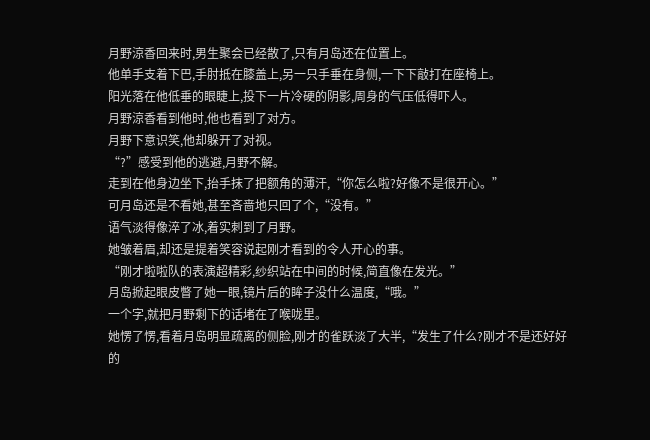月野涼香回来时,男生聚会已经散了,只有月岛还在位置上。
他单手支着下巴,手肘抵在膝盖上,另一只手垂在身侧,一下下敲打在座椅上。
阳光落在他低垂的眼睫上,投下一片冷硬的阴影,周身的气压低得吓人。
月野涼香看到他时,他也看到了对方。
月野下意识笑,他却躲开了对视。
“?”感受到他的逃避,月野不解。
走到在他身边坐下,抬手抹了把额角的薄汗,“你怎么啦?好像不是很开心。”
可月岛还是不看她,甚至吝啬地只回了个,“没有。”
语气淡得像淬了冰,着实刺到了月野。
她皱着眉,却还是提着笑容说起刚才看到的令人开心的事。
“刚才啦啦队的表演超精彩,纱织站在中间的时候,简直像在发光。”
月岛掀起眼皮瞥了她一眼,镜片后的眸子没什么温度,“哦。”
一个字,就把月野剩下的话堵在了喉咙里。
她愣了愣,看着月岛明显疏离的侧脸,刚才的雀跃淡了大半,“发生了什么?刚才不是还好好的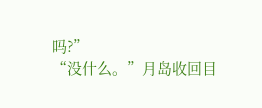吗?”
“没什么。”月岛收回目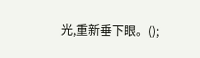光,重新垂下眼。();